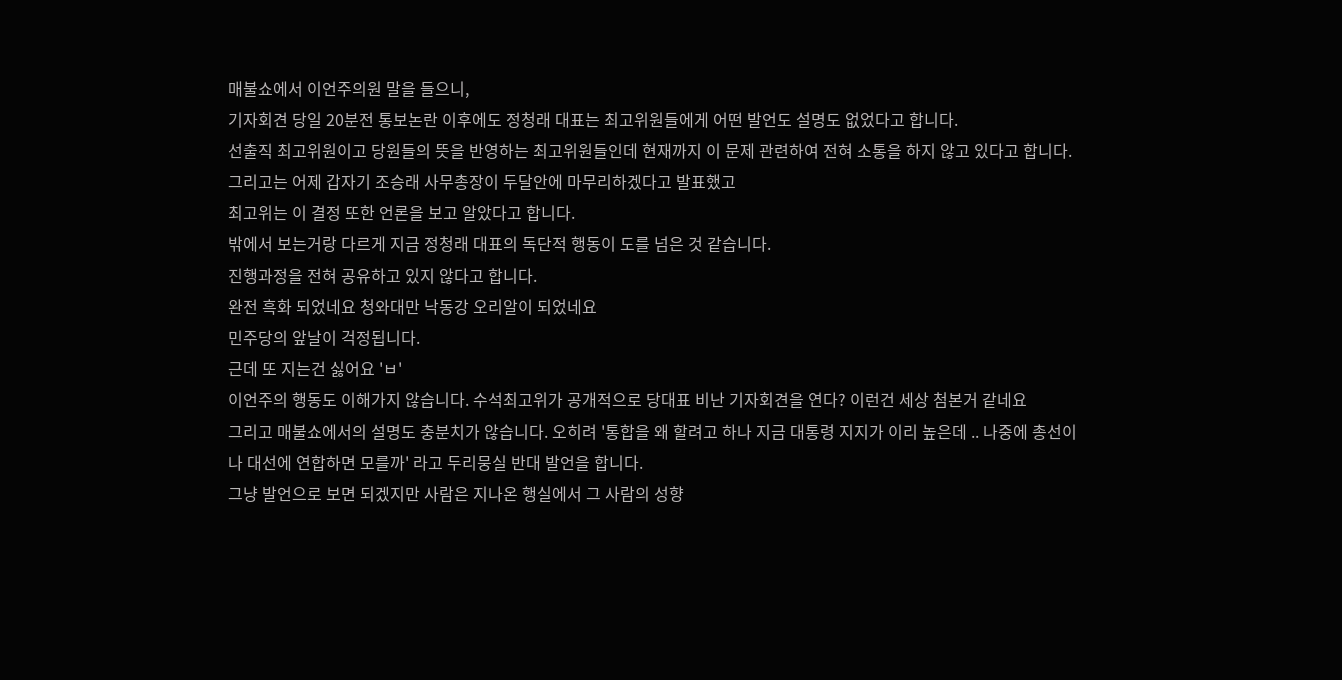매불쇼에서 이언주의원 말을 들으니,
기자회견 당일 20분전 통보논란 이후에도 정청래 대표는 최고위원들에게 어떤 발언도 설명도 없었다고 합니다.
선출직 최고위원이고 당원들의 뜻을 반영하는 최고위원들인데 현재까지 이 문제 관련하여 전혀 소통을 하지 않고 있다고 합니다.
그리고는 어제 갑자기 조승래 사무총장이 두달안에 마무리하겠다고 발표했고
최고위는 이 결정 또한 언론을 보고 알았다고 합니다.
밖에서 보는거랑 다르게 지금 정청래 대표의 독단적 행동이 도를 넘은 것 같습니다.
진행과정을 전혀 공유하고 있지 않다고 합니다.
완전 흑화 되었네요 청와대만 낙동강 오리알이 되었네요
민주당의 앞날이 걱정됩니다.
근데 또 지는건 싫어요 'ㅂ'
이언주의 행동도 이해가지 않습니다. 수석최고위가 공개적으로 당대표 비난 기자회견을 연다? 이런건 세상 첨본거 같네요
그리고 매불쇼에서의 설명도 충분치가 않습니다. 오히려 '통합을 왜 할려고 하나 지금 대통령 지지가 이리 높은데 .. 나중에 총선이나 대선에 연합하면 모를까' 라고 두리뭉실 반대 발언을 합니다.
그냥 발언으로 보면 되겠지만 사람은 지나온 행실에서 그 사람의 성향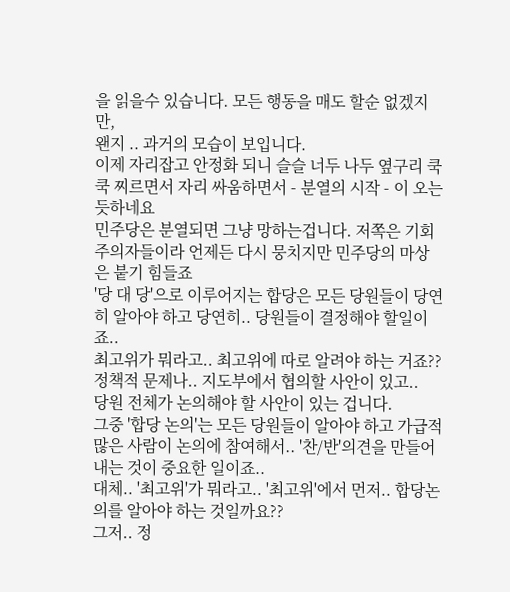을 읽을수 있습니다. 모든 행동을 매도 할순 없겠지만,
왠지 .. 과거의 모습이 보입니다.
이제 자리잡고 안정화 되니 슬슬 너두 나두 옆구리 쿡쿡 찌르면서 자리 싸움하면서 - 분열의 시작 - 이 오는듯하네요
민주당은 분열되면 그냥 망하는겁니다. 저쪽은 기회주의자들이라 언제든 다시 뭉치지만 민주당의 마상 은 붙기 힘들죠
'당 대 당'으로 이루어지는 합당은 모든 당원들이 당연히 알아야 하고 당연히.. 당원들이 결정해야 할일이죠..
최고위가 뭐라고.. 최고위에 따로 알려야 하는 거죠?? 정책적 문제나.. 지도부에서 협의할 사안이 있고..
당원 전체가 논의해야 할 사안이 있는 겁니다.
그중 '합당 논의'는 모든 당원들이 알아야 하고 가급적 많은 사람이 논의에 참여해서.. '찬/반'의견을 만들어 내는 것이 중요한 일이죠..
대체.. '최고위'가 뭐라고.. '최고위'에서 먼저.. 합당논의를 알아야 하는 것일까요??
그저.. 정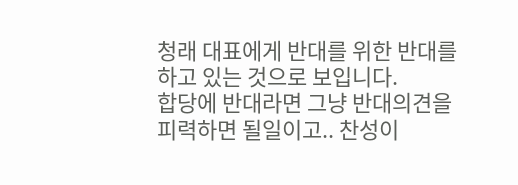청래 대표에게 반대를 위한 반대를 하고 있는 것으로 보입니다.
합당에 반대라면 그냥 반대의견을 피력하면 될일이고.. 찬성이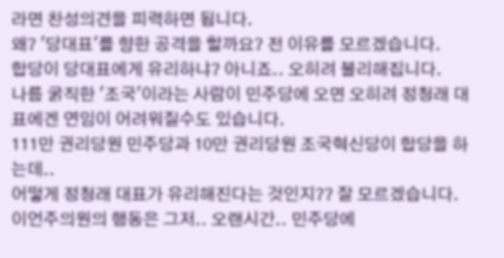라면 찬성의견을 피력하면 됩니다.
왜? '당대표'를 향한 공격을 할까요? 전 이유를 모르겠습니다.
합당이 당대표에게 유리하냐? 아니죠.. 오히려 불리해집니다.
나름 굵직한 '조국'이라는 사람이 민주당에 오면 오히려 정청래 대표에겐 연임이 어려워질수도 있습니다.
111만 권리당원 민주당과 10만 권리당원 조국혁신당이 합당을 하는데..
어떻게 정청래 대표가 유리해진다는 것인지?? 잘 모르겠습니다.
이언주의원의 행동은 그저.. 오랜시간.. 민주당에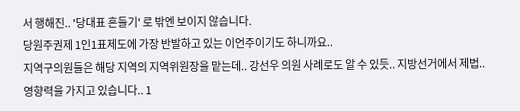서 행해진.. '당대표 흔들기' 로 밖엔 보이지 않습니다.
당원주권제 1인1표제도에 가장 반발하고 있는 이언주이기도 하니까요..
지역구의원들은 해당 지역의 지역위원장을 맡는데.. 강선우 의원 사례로도 알 수 있듯.. 지방선거에서 제법..
영향력을 가지고 있습니다.. 1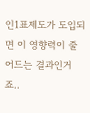인1표제도가 도입되면 이 영향력이 줄어드는 결과인거죠..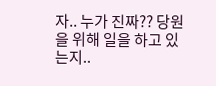자.. 누가 진짜?? 당원을 위해 일을 하고 있는지..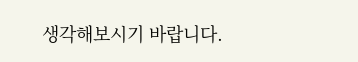생각해보시기 바랍니다.